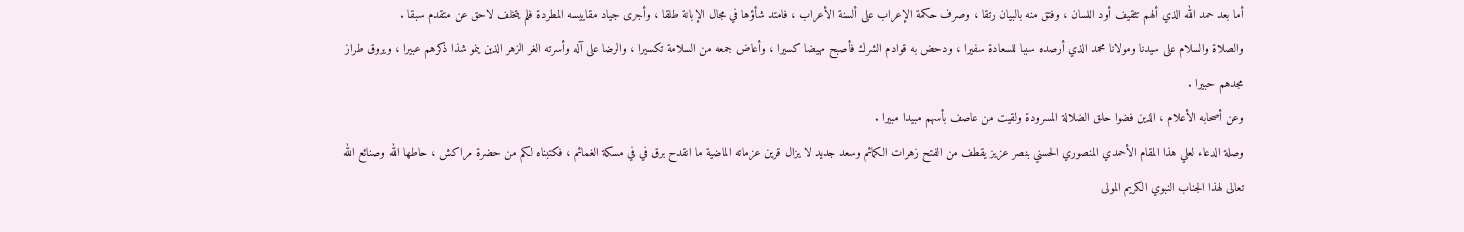أما بعد حمد الله الذي ألهم تثقيف أود اللسان ، وفتق منه بالبيان رتقا ، وصرف حكمة الإعراب على ألسنة الأعراب ، فامتد شأؤها في مجال الإبانة طلقا ، وأجرى جياد مقاييسه المطردة فلم يتخلف لاحق عن متقدم سبقا .
والصلاة والسلام على سيدنا ومولانا محمد الذي أرصده سببا للسعادة سفيرا ، ودحض به قوادم الشرك فأصبح مهيضا كسيرا ، وأعاض جمعه من السلامة تكسيرا ، والرضا على آله وأسرته الغر الزهر الذين ينمو شذا ذكرهم عبيرا ، ويروق طراز مجدهم حبيرا .
وعن أصحابه الأعلام ، الذين فضوا حلق الضلالة المسرودة ولقيت من عاصف بأسهم مبيدا مبيرا .
وصلة الدعاء لعلي هذا المقام الأحمدي المنصوري الحسني بنصر عزيز يقطف من الفتح زهرات الكمائم وسعد جديد لا يزال قرين عزماته الماضية ما انقدح برق في في مسكة الغمائم ، فكتبناه لكم من حضرة مراكش ، حاطها الله وصنائع الله تعالى لهذا الجناب النبوي الكريم المولى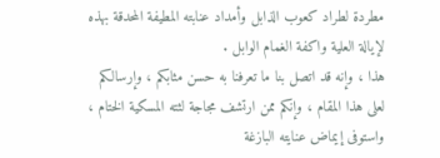مطردة لطراد كعوب الذابل وأمداد عنابته المطيفة المحدقة بهذه لإيالة العلية واكفة الغمام الوابل .
هذا ، وإنه قد اتصل بنا ما تعرفنا به حسن مثابكم ، وإرسالكم لعلى هذا المقام ، وإنكم ممن ارتشف مجاجة لثته المسكية الختام ، واستوفى إيماض عنايته البازغة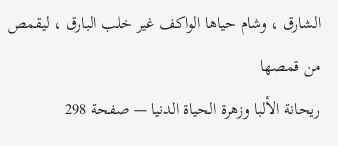الشارق ، وشام حياها الواكف غير خلب البارق ، ليقمص من قمصها
ريحانة الألبا وزهرة الحياة الدنيا — صفحة 298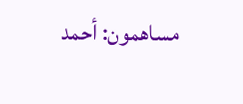مساهمون: أحمد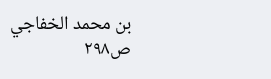بن محمد الخفاجي
ص٢٩٨